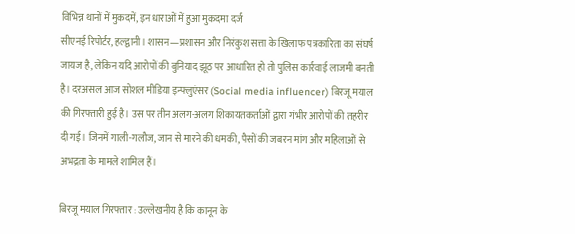विभिन्न थानों में मुकदमें, इन धाराओं में हुआ मुकदमा दर्ज
सीएनई रिपोर्टर, हल्द्वानी। शासन—प्रशासन और निरंकुश सत्ता के खिलाफ पत्रकारिता का संघर्ष जायज है, लेकिन यदि आरोपों की बुनियाद झूठ पर आधारित हो तो पुलिस कार्रवाई लाजमी बनती है। दरअसल आज सोशल मीडिया इन्फ्लुएंसर (Social media influencer) बिरजू मयाल की गिरफ्तारी हुई है। उस पर तीन अलग-अलग शिकायतकर्ताओं द्वारा गंभीर आरोपों की तहरीर दी गई। जिनमें गाली-गलौज, जान से मारने की धमकी, पैसों की जबरन मांग और महिलाओं से अभद्रता के मामले शामिल हैं।

बिरजू मयाल गिरफ्तार : उल्लेखनीय है कि कानून के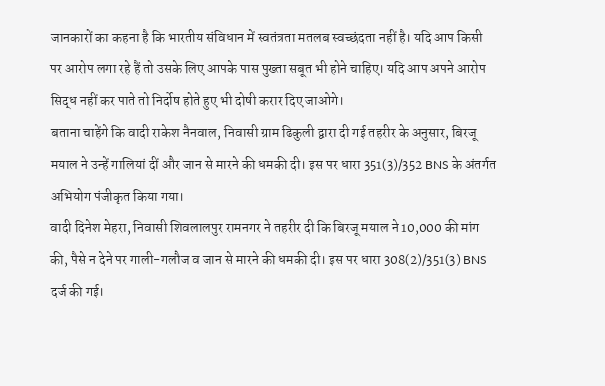जानकारों का कहना है कि भारतीय संविधान में स्वतंत्रता मतलब स्वच्छंदता नहीं है। यदि आप किसी पर आरोप लगा रहे हैं तो उसके लिए आपके पास पुख्ता सबूत भी होने चाहिए। यदि आप अपने आरोप सिद्ध नहीं कर पाते तो निर्दोष होते हुए भी दोषी करार दिए जाओगे।
बताना चाहेंगे कि वादी राकेश नैनवाल, निवासी ग्राम ढिकुली द्वारा दी गई तहरीर के अनुसार, बिरजू मयाल ने उन्हें गालियां दीं और जान से मारने की धमकी दी। इस पर धारा 351(3)/352 BNS के अंतर्गत अभियोग पंजीकृत किया गया।
वादी दिनेश मेहरा, निवासी शिवलालपुर रामनगर ने तहरीर दी कि बिरजू मयाल ने 10,000 की मांग की, पैसे न देने पर गाली-गलौज व जान से मारने की धमकी दी। इस पर धारा 308(2)/351(3) BNS दर्ज की गई।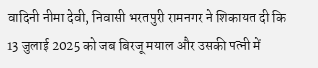वादिनी नीमा देवी, निवासी भरतपुरी रामनगर ने शिकायत दी कि 13 जुलाई 2025 को जब बिरजू मयाल और उसकी पत्नी में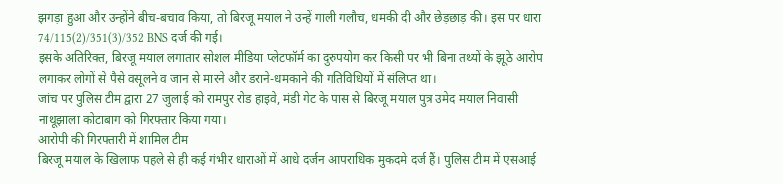झगड़ा हुआ और उन्होंने बीच-बचाव किया, तो बिरजू मयाल ने उन्हें गाली गलौच, धमकी दी और छेड़छाड़ की। इस पर धारा 74/115(2)/351(3)/352 BNS दर्ज की गई।
इसके अतिरिक्त, बिरजू मयाल लगातार सोशल मीडिया प्लेटफॉर्म का दुरुपयोग कर किसी पर भी बिना तथ्यों के झूठे आरोप लगाकर लोगों से पैसे वसूलने व जान से मारने और डराने-धमकाने की गतिविधियों में संलिप्त था।
जांच पर पुलिस टीम द्वारा 27 जुलाई को रामपुर रोड हाइवे, मंडी गेट के पास से बिरजू मयाल पुत्र उमेद मयाल निवासी नाथूझाला कोटाबाग को गिरफ्तार किया गया।
आरोपी की गिरफ्तारी में शामिल टीम
बिरजू मयाल के खिलाफ पहले से ही कई गंभीर धाराओं में आधे दर्जन आपराधिक मुकदमे दर्ज हैं। पुलिस टीम में एसआई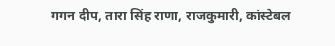गगन दीप, तारा सिंह राणा, राजकुमारी, कांस्टेबल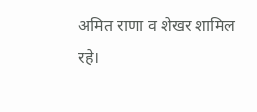अमित राणा व शेखर शामिल रहे।